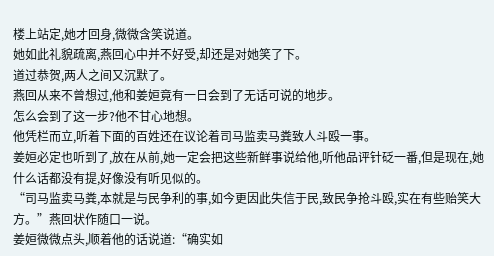楼上站定,她才回身,微微含笑说道。
她如此礼貌疏离,燕回心中并不好受,却还是对她笑了下。
道过恭贺,两人之间又沉默了。
燕回从来不曾想过,他和姜姮竟有一日会到了无话可说的地步。
怎么会到了这一步?他不甘心地想。
他凭栏而立,听着下面的百姓还在议论着司马监卖马粪致人斗殴一事。
姜姮必定也听到了,放在从前,她一定会把这些新鲜事说给他,听他品评针砭一番,但是现在,她什么话都没有提,好像没有听见似的。
“司马监卖马粪,本就是与民争利的事,如今更因此失信于民,致民争抢斗殴,实在有些贻笑大方。”燕回状作随口一说。
姜姮微微点头,顺着他的话说道:“确实如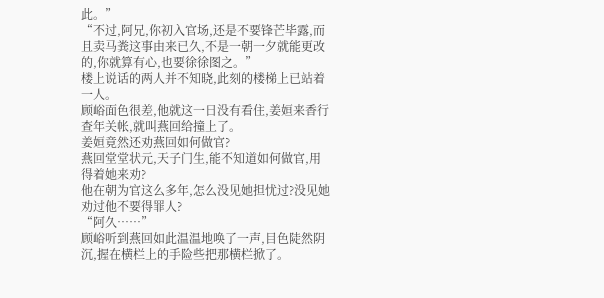此。”
“不过,阿兄,你初入官场,还是不要锋芒毕露,而且卖马粪这事由来已久,不是一朝一夕就能更改的,你就算有心,也要徐徐图之。”
楼上说话的两人并不知晓,此刻的楼梯上已站着一人。
顾峪面色很差,他就这一日没有看住,姜姮来香行查年关帐,就叫燕回给撞上了。
姜姮竟然还劝燕回如何做官?
燕回堂堂状元,天子门生,能不知道如何做官,用得着她来劝?
他在朝为官这么多年,怎么没见她担忧过?没见她劝过他不要得罪人?
“阿久……”
顾峪听到燕回如此温温地唤了一声,目色陡然阴沉,握在横栏上的手险些把那横栏掀了。